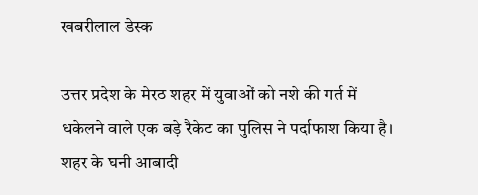खबरीलाल डेस्क

उत्तर प्रदेश के मेरठ शहर में युवाओं को नशे की गर्त में धकेलने वाले एक बड़े रैकेट का पुलिस ने पर्दाफाश किया है। शहर के घनी आबादी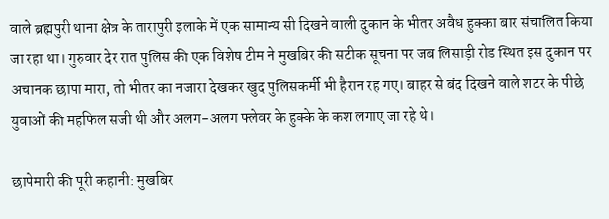वाले ब्रह्मपुरी थाना क्षेत्र के तारापुरी इलाके में एक सामान्य सी दिखने वाली दुकान के भीतर अवैध हुक्का बार संचालित किया जा रहा था। गुरुवार देर रात पुलिस की एक विशेष टीम ने मुखबिर की सटीक सूचना पर जब लिसाड़ी रोड स्थित इस दुकान पर अचानक छापा मारा, तो भीतर का नजारा देखकर खुद पुलिसकर्मी भी हैरान रह गए। बाहर से बंद दिखने वाले शटर के पीछे युवाओं की महफिल सजी थी और अलग-अलग फ्लेवर के हुक्के के कश लगाए जा रहे थे।

छापेमारी की पूरी कहानी: मुखबिर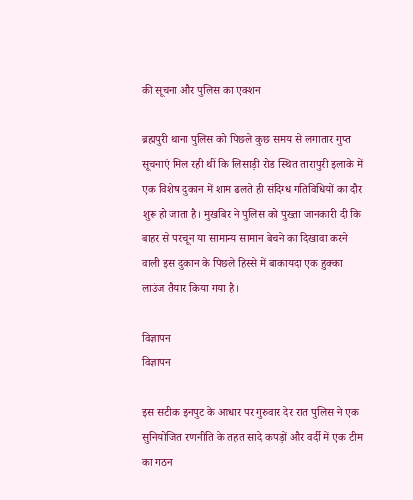की सूचना और पुलिस का एक्शन

ब्रह्मपुरी थाना पुलिस को पिछले कुछ समय से लगातार गुप्त सूचनाएं मिल रही थीं कि लिसाड़ी रोड स्थित तारापुरी इलाके में एक विशेष दुकान में शाम ढलते ही संदिग्ध गतिविधियों का दौर शुरू हो जाता है। मुखबिर ने पुलिस को पुख्ता जानकारी दी कि बाहर से परचून या सामान्य सामान बेचने का दिखावा करने वाली इस दुकान के पिछले हिस्से में बाकायदा एक हुक्का लाउंज तैयार किया गया है।

विज्ञापन
विज्ञापन

इस सटीक इनपुट के आधार पर गुरुवार देर रात पुलिस ने एक सुनियोजित रणनीति के तहत सादे कपड़ों और वर्दी में एक टीम का गठन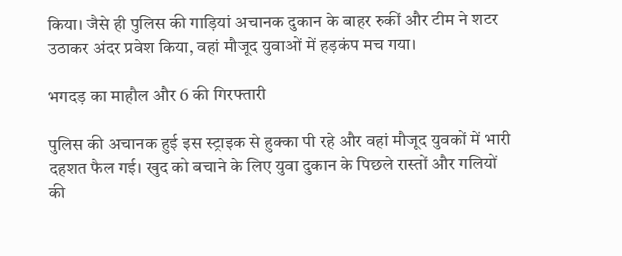किया। जैसे ही पुलिस की गाड़ियां अचानक दुकान के बाहर रुकीं और टीम ने शटर उठाकर अंदर प्रवेश किया, वहां मौजूद युवाओं में हड़कंप मच गया।

भगदड़ का माहौल और 6 की गिरफ्तारी

पुलिस की अचानक हुई इस स्ट्राइक से हुक्का पी रहे और वहां मौजूद युवकों में भारी दहशत फैल गई। खुद को बचाने के लिए युवा दुकान के पिछले रास्तों और गलियों की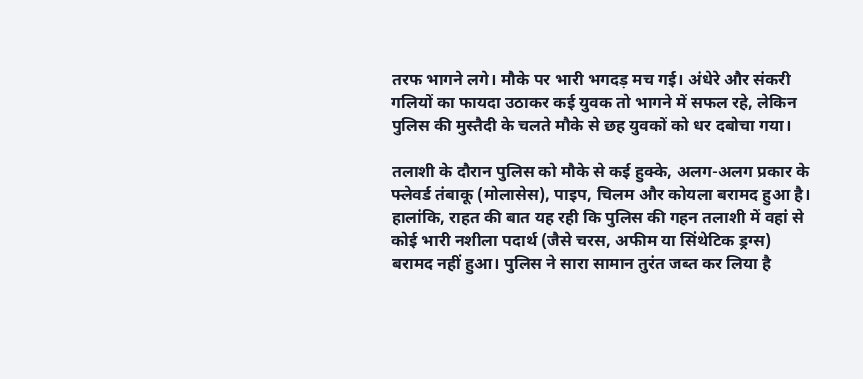तरफ भागने लगे। मौके पर भारी भगदड़ मच गई। अंधेरे और संकरी गलियों का फायदा उठाकर कई युवक तो भागने में सफल रहे, लेकिन पुलिस की मुस्तैदी के चलते मौके से छह युवकों को धर दबोचा गया।

तलाशी के दौरान पुलिस को मौके से कई हुक्के, अलग-अलग प्रकार के फ्लेवर्ड तंबाकू (मोलासेस), पाइप, चिलम और कोयला बरामद हुआ है। हालांकि, राहत की बात यह रही कि पुलिस की गहन तलाशी में वहां से कोई भारी नशीला पदार्थ (जैसे चरस, अफीम या सिंथेटिक ड्रग्स) बरामद नहीं हुआ। पुलिस ने सारा सामान तुरंत जब्त कर लिया है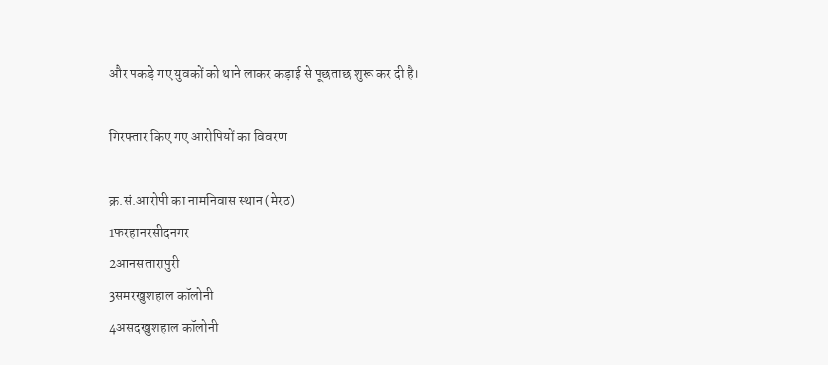और पकड़े गए युवकों को थाने लाकर कड़ाई से पूछताछ शुरू कर दी है।

गिरफ्तार किए गए आरोपियों का विवरण

क्र.सं.आरोपी का नामनिवास स्थान (मेरठ)
1फरहानरसीदनगर
2आनसतारापुरी
3समरखुशहाल कॉलोनी
4असदखुशहाल कॉलोनी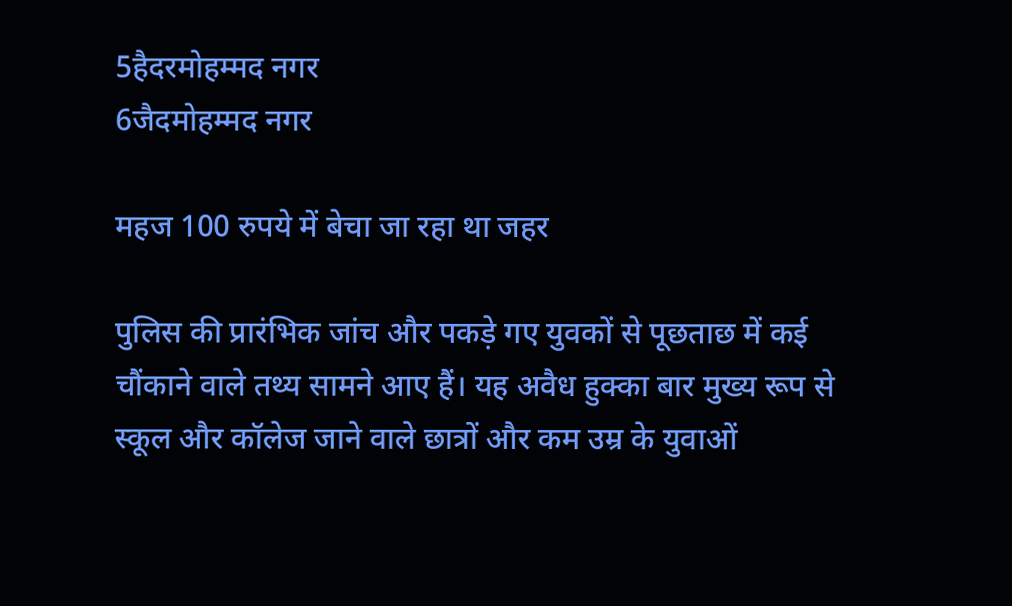5हैदरमोहम्मद नगर
6जैदमोहम्मद नगर

महज 100 रुपये में बेचा जा रहा था जहर

पुलिस की प्रारंभिक जांच और पकड़े गए युवकों से पूछताछ में कई चौंकाने वाले तथ्य सामने आए हैं। यह अवैध हुक्का बार मुख्य रूप से स्कूल और कॉलेज जाने वाले छात्रों और कम उम्र के युवाओं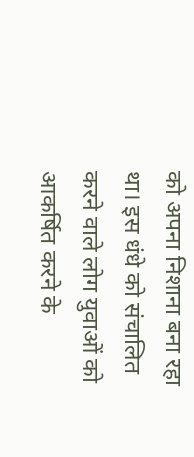को अपना निशाना बना रहा था। इस धंधे को संचालित करने वाले लोग युवाओं को आकर्षित करने के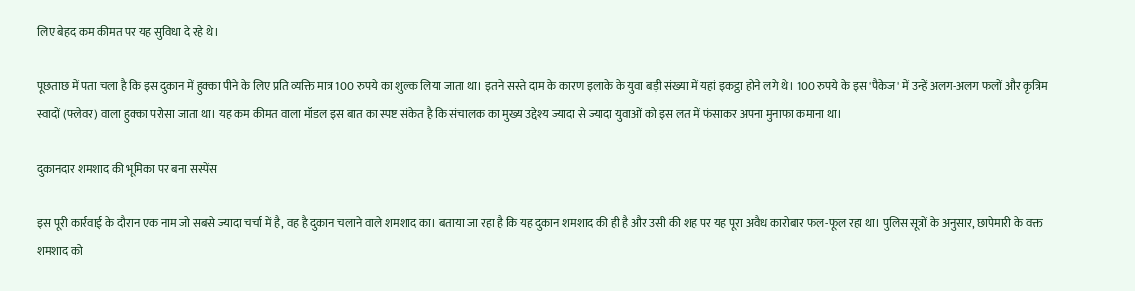लिए बेहद कम कीमत पर यह सुविधा दे रहे थे।

पूछताछ में पता चला है कि इस दुकान में हुक्का पीने के लिए प्रति व्यक्ति मात्र 100 रुपये का शुल्क लिया जाता था। इतने सस्ते दाम के कारण इलाके के युवा बड़ी संख्या में यहां इकट्ठा होने लगे थे। 100 रुपये के इस 'पैकेज' में उन्हें अलग-अलग फलों और कृत्रिम स्वादों (फ्लेवर) वाला हुक्का परोसा जाता था। यह कम कीमत वाला मॉडल इस बात का स्पष्ट संकेत है कि संचालक का मुख्य उद्देश्य ज्यादा से ज्यादा युवाओं को इस लत में फंसाकर अपना मुनाफा कमाना था।

दुकानदार शमशाद की भूमिका पर बना सस्पेंस

इस पूरी कार्रवाई के दौरान एक नाम जो सबसे ज्यादा चर्चा में है, वह है दुकान चलाने वाले शमशाद का। बताया जा रहा है कि यह दुकान शमशाद की ही है और उसी की शह पर यह पूरा अवैध कारोबार फल-फूल रहा था। पुलिस सूत्रों के अनुसार, छापेमारी के वक्त शमशाद को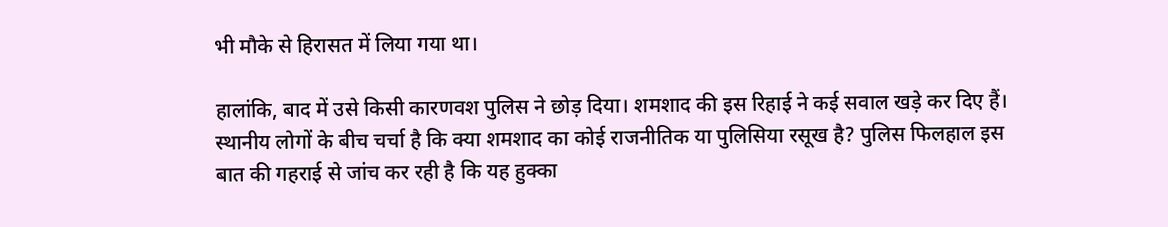भी मौके से हिरासत में लिया गया था।

हालांकि, बाद में उसे किसी कारणवश पुलिस ने छोड़ दिया। शमशाद की इस रिहाई ने कई सवाल खड़े कर दिए हैं। स्थानीय लोगों के बीच चर्चा है कि क्या शमशाद का कोई राजनीतिक या पुलिसिया रसूख है? पुलिस फिलहाल इस बात की गहराई से जांच कर रही है कि यह हुक्का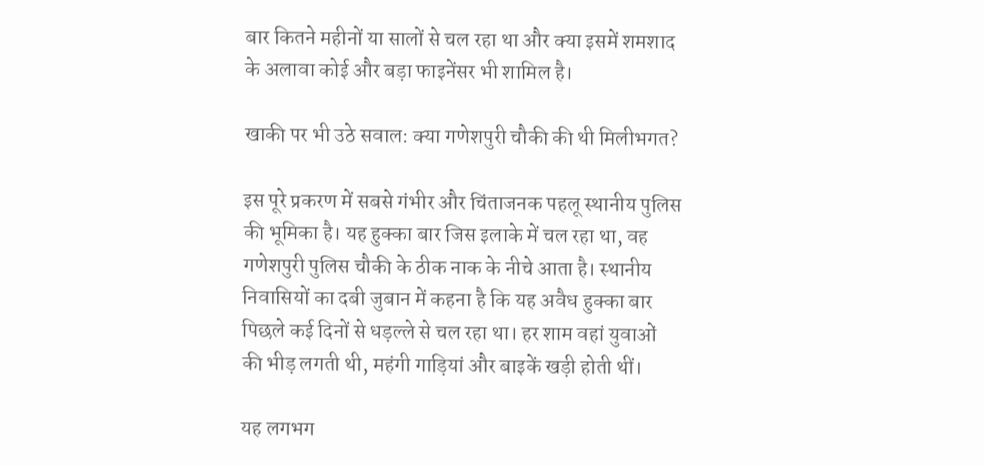बार कितने महीनों या सालों से चल रहा था और क्या इसमें शमशाद के अलावा कोई और बड़ा फाइनेंसर भी शामिल है।

खाकी पर भी उठे सवाल: क्या गणेशपुरी चौकी की थी मिलीभगत?

इस पूरे प्रकरण में सबसे गंभीर और चिंताजनक पहलू स्थानीय पुलिस की भूमिका है। यह हुक्का बार जिस इलाके में चल रहा था, वह गणेशपुरी पुलिस चौकी के ठीक नाक के नीचे आता है। स्थानीय निवासियों का दबी जुबान में कहना है कि यह अवैध हुक्का बार पिछले कई दिनों से धड़ल्ले से चल रहा था। हर शाम वहां युवाओं की भीड़ लगती थी, महंगी गाड़ियां और बाइकें खड़ी होती थीं।

यह लगभग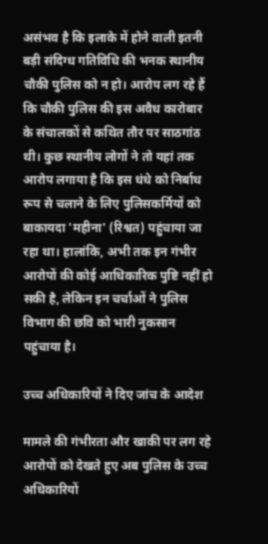असंभव है कि इलाके में होने वाली इतनी बड़ी संदिग्ध गतिविधि की भनक स्थानीय चौकी पुलिस को न हो। आरोप लग रहे हैं कि चौकी पुलिस की इस अवैध कारोबार के संचालकों से कथित तौर पर साठगांठ थी। कुछ स्थानीय लोगों ने तो यहां तक आरोप लगाया है कि इस धंधे को निर्बाध रूप से चलाने के लिए पुलिसकर्मियों को बाकायदा 'महीना' (रिश्वत) पहुंचाया जा रहा था। हालांकि, अभी तक इन गंभीर आरोपों की कोई आधिकारिक पुष्टि नहीं हो सकी है, लेकिन इन चर्चाओं ने पुलिस विभाग की छवि को भारी नुकसान पहुंचाया है।

उच्च अधिकारियों ने दिए जांच के आदेश

मामले की गंभीरता और खाकी पर लग रहे आरोपों को देखते हुए अब पुलिस के उच्च अधिकारियों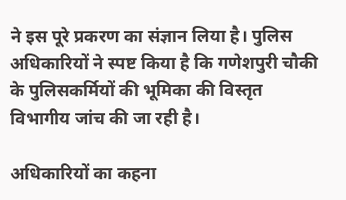ने इस पूरे प्रकरण का संज्ञान लिया है। पुलिस अधिकारियों ने स्पष्ट किया है कि गणेशपुरी चौकी के पुलिसकर्मियों की भूमिका की विस्तृत विभागीय जांच की जा रही है।

अधिकारियों का कहना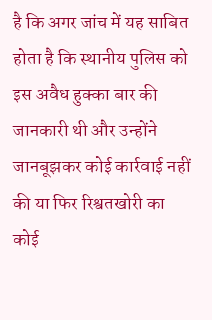है कि अगर जांच में यह साबित होता है कि स्थानीय पुलिस को इस अवैध हुक्का बार की जानकारी थी और उन्होंने जानबूझकर कोई कार्रवाई नहीं की या फिर रिश्वतखोरी का कोई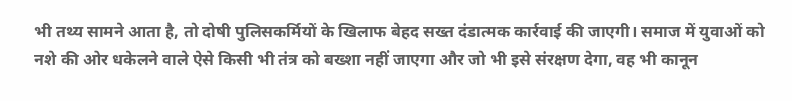भी तथ्य सामने आता है, तो दोषी पुलिसकर्मियों के खिलाफ बेहद सख्त दंडात्मक कार्रवाई की जाएगी। समाज में युवाओं को नशे की ओर धकेलने वाले ऐसे किसी भी तंत्र को बख्शा नहीं जाएगा और जो भी इसे संरक्षण देगा, वह भी कानून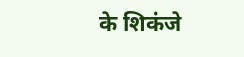के शिकंजे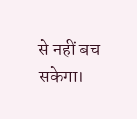से नहीं बच सकेगा।